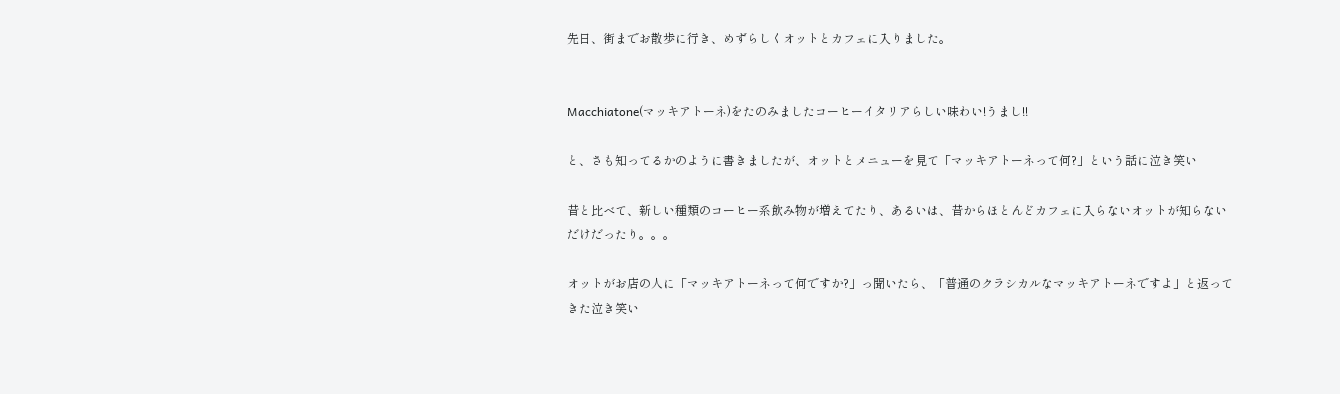先日、街までお散歩に行き、めずらしくオットとカフェに入りました。


Macchiatone(マッキアトーネ)をたのみましたコーヒーイタリアらしい味わい!うまし!!

と、さも知ってるかのように書きましたが、オットとメニューを見て「マッキアトーネって何?」という話に泣き笑い

昔と比べて、新しい種類のコーヒー系飲み物が増えてたり、あるいは、昔からほとんどカフェに入らないオットが知らないだけだったり。。。

オットがお店の人に「マッキアトーネって何ですか?」っ聞いたら、「普通のクラシカルなマッキアトーネですよ」と返ってきた泣き笑い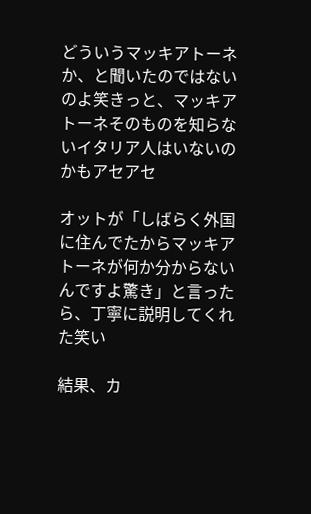どういうマッキアトーネか、と聞いたのではないのよ笑きっと、マッキアトーネそのものを知らないイタリア人はいないのかもアセアセ

オットが「しばらく外国に住んでたからマッキアトーネが何か分からないんですよ驚き」と言ったら、丁寧に説明してくれた笑い

結果、カ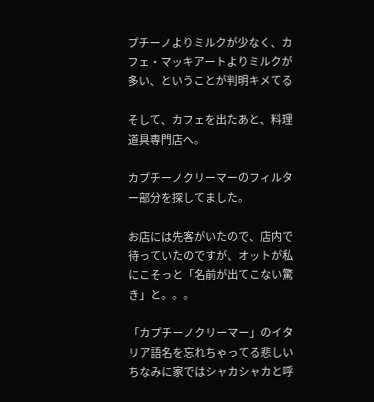プチーノよりミルクが少なく、カフェ・マッキアートよりミルクが多い、ということが判明キメてる

そして、カフェを出たあと、料理道具専門店へ。

カプチーノクリーマーのフィルター部分を探してました。

お店には先客がいたので、店内で待っていたのですが、オットが私にこそっと「名前が出てこない驚き」と。。。

「カプチーノクリーマー」のイタリア語名を忘れちゃってる悲しいちなみに家ではシャカシャカと呼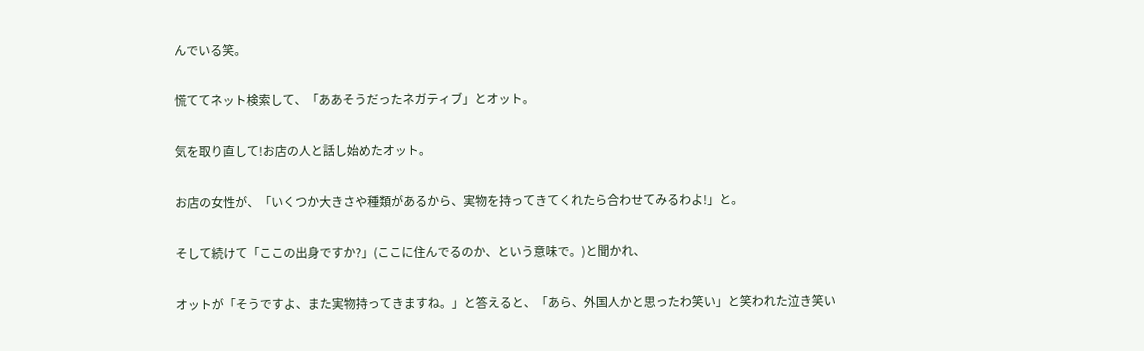んでいる笑。

慌ててネット検索して、「ああそうだったネガティブ」とオット。

気を取り直して!お店の人と話し始めたオット。

お店の女性が、「いくつか大きさや種類があるから、実物を持ってきてくれたら合わせてみるわよ!」と。

そして続けて「ここの出身ですか?」(ここに住んでるのか、という意味で。)と聞かれ、

オットが「そうですよ、また実物持ってきますね。」と答えると、「あら、外国人かと思ったわ笑い」と笑われた泣き笑い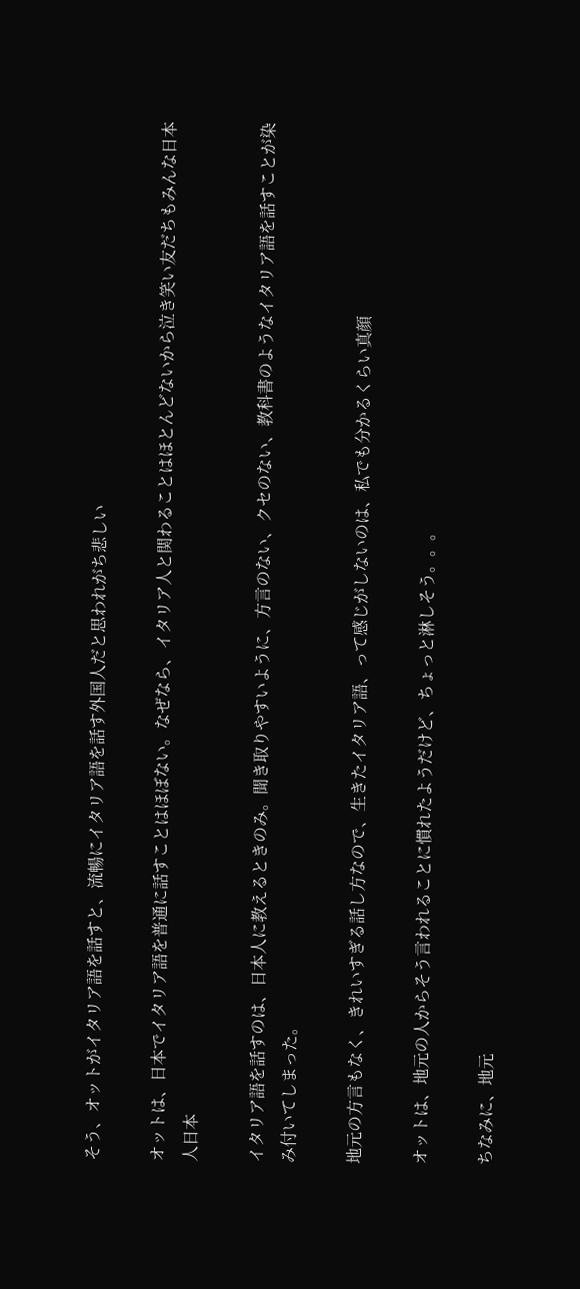そう、オットがイタリア語を話すと、流暢にイタリア語を話す外国人だと思われがち悲しい

オットは、日本でイタリア語を普通に話すことはほぼない。なぜなら、イタリア人と関わることはほとんどないから泣き笑い友だちもみんな日本人日本

イタリア語を話すのは、日本人に教えるときのみ。聞き取りやすいように、方言のない、クセのない、教科書のようなイタリア語を話すことが染み付いてしまった。

地元の方言もなく、きれいすぎる話し方なので、生きたイタリア語、って感じがしないのは、私でも分かるくらい真顔

オットは、地元の人からそう言われることに慣れたようだけど、ちょっと淋しそう。。。

ちなみに、地元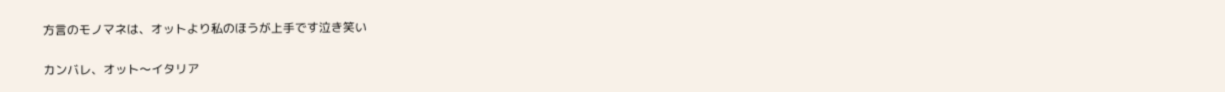方言のモノマネは、オットより私のほうが上手です泣き笑い

カンバレ、オット〜イタリア